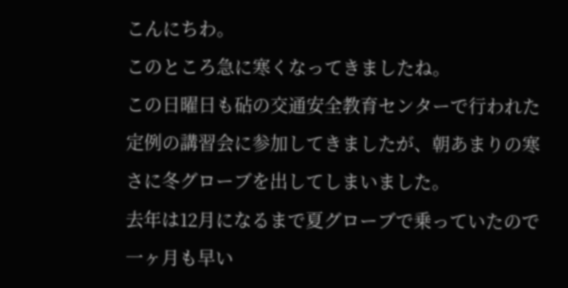こんにちわ。
このところ急に寒くなってきましたね。
この日曜日も砧の交通安全教育センターで行われた定例の講習会に参加してきましたが、朝あまりの寒さに冬グローブを出してしまいました。
去年は12月になるまで夏グローブで乗っていたので一ヶ月も早い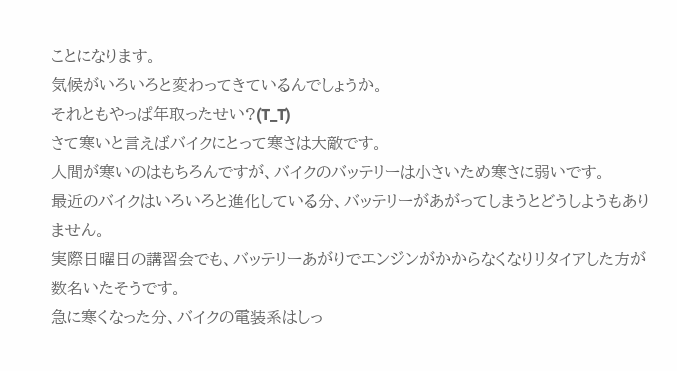ことになります。
気候がいろいろと変わってきているんでしょうか。
それともやっぱ年取ったせい?(T_T)
さて寒いと言えばバイクにとって寒さは大敵です。
人間が寒いのはもちろんですが、バイクのバッテリーは小さいため寒さに弱いです。
最近のバイクはいろいろと進化している分、バッテリーがあがってしまうとどうしようもありません。
実際日曜日の講習会でも、バッテリーあがりでエンジンがかからなくなりリタイアした方が数名いたそうです。
急に寒くなった分、バイクの電装系はしっ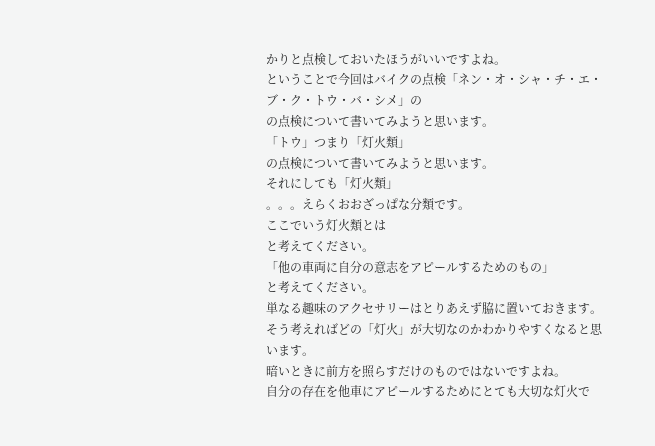かりと点検しておいたほうがいいですよね。
ということで今回はバイクの点検「ネン・オ・シャ・チ・エ・ブ・ク・トウ・バ・シメ」の
の点検について書いてみようと思います。
「トウ」つまり「灯火類」
の点検について書いてみようと思います。
それにしても「灯火類」
。。。えらくおおざっぱな分類です。
ここでいう灯火類とは
と考えてください。
「他の車両に自分の意志をアピールするためのもの」
と考えてください。
単なる趣味のアクセサリーはとりあえず脇に置いておきます。
そう考えればどの「灯火」が大切なのかわかりやすくなると思います。
暗いときに前方を照らすだけのものではないですよね。
自分の存在を他車にアピールするためにとても大切な灯火で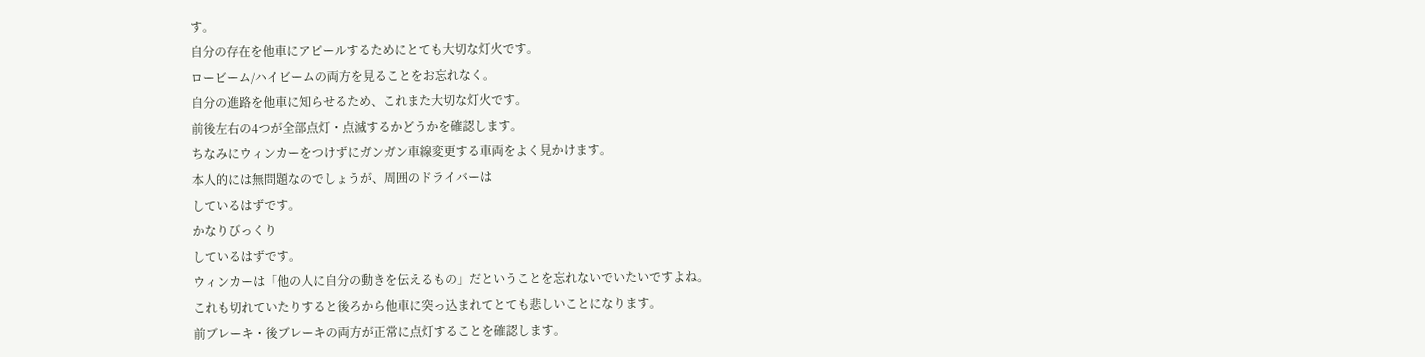す。
自分の存在を他車にアピールするためにとても大切な灯火です。
ロービーム/ハイビームの両方を見ることをお忘れなく。
自分の進路を他車に知らせるため、これまた大切な灯火です。
前後左右の4つが全部点灯・点滅するかどうかを確認します。
ちなみにウィンカーをつけずにガンガン車線変更する車両をよく見かけます。
本人的には無問題なのでしょうが、周囲のドライバーは
しているはずです。
かなりびっくり
しているはずです。
ウィンカーは「他の人に自分の動きを伝えるもの」だということを忘れないでいたいですよね。
これも切れていたりすると後ろから他車に突っ込まれてとても悲しいことになります。
前ブレーキ・後ブレーキの両方が正常に点灯することを確認します。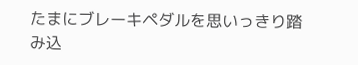たまにブレーキペダルを思いっきり踏み込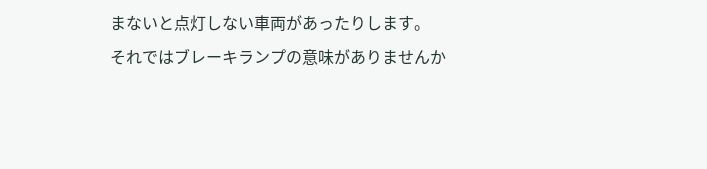まないと点灯しない車両があったりします。
それではブレーキランプの意味がありませんか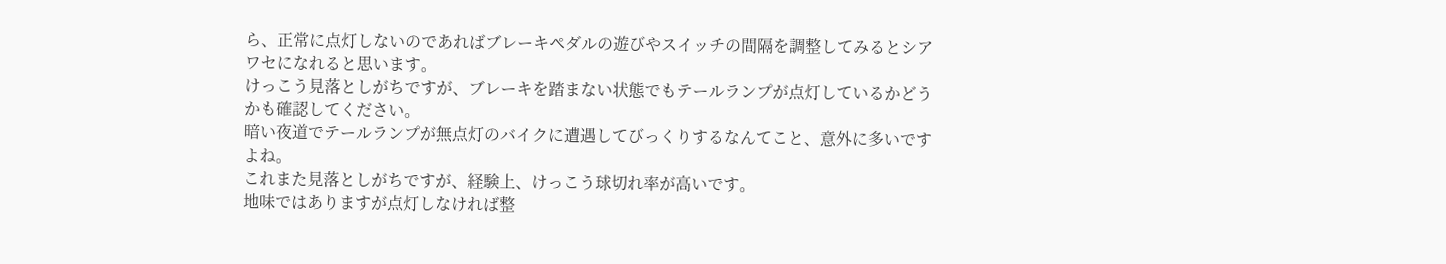ら、正常に点灯しないのであればブレーキペダルの遊びやスイッチの間隔を調整してみるとシアワセになれると思います。
けっこう見落としがちですが、ブレーキを踏まない状態でもテールランプが点灯しているかどうかも確認してください。
暗い夜道でテールランプが無点灯のバイクに遭遇してびっくりするなんてこと、意外に多いですよね。
これまた見落としがちですが、経験上、けっこう球切れ率が高いです。
地味ではありますが点灯しなければ整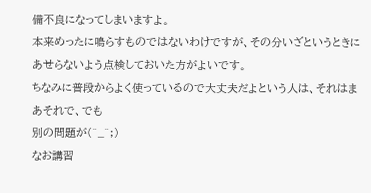備不良になってしまいますよ。
本来めったに鳴らすものではないわけですが、その分いざというときにあせらないよう点検しておいた方がよいです。
ちなみに普段からよく使っているので大丈夫だよという人は、それはまあそれで、でも
別の問題が(^_^;)
なお講習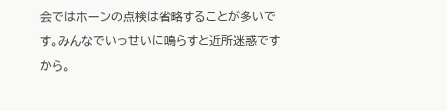会ではホーンの点検は省略することが多いです。みんなでいっせいに鳴らすと近所迷惑ですから。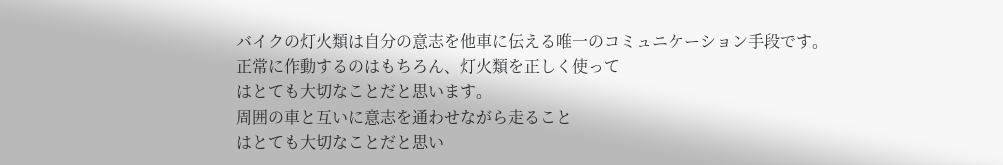バイクの灯火類は自分の意志を他車に伝える唯一のコミュニケーション手段です。
正常に作動するのはもちろん、灯火類を正しく使って
はとても大切なことだと思います。
周囲の車と互いに意志を通わせながら走ること
はとても大切なことだと思い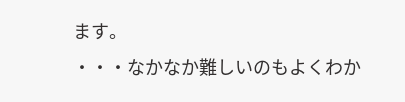ます。
・・・なかなか難しいのもよくわか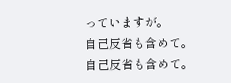っていますが。
自己反省も含めて。
自己反省も含めて。